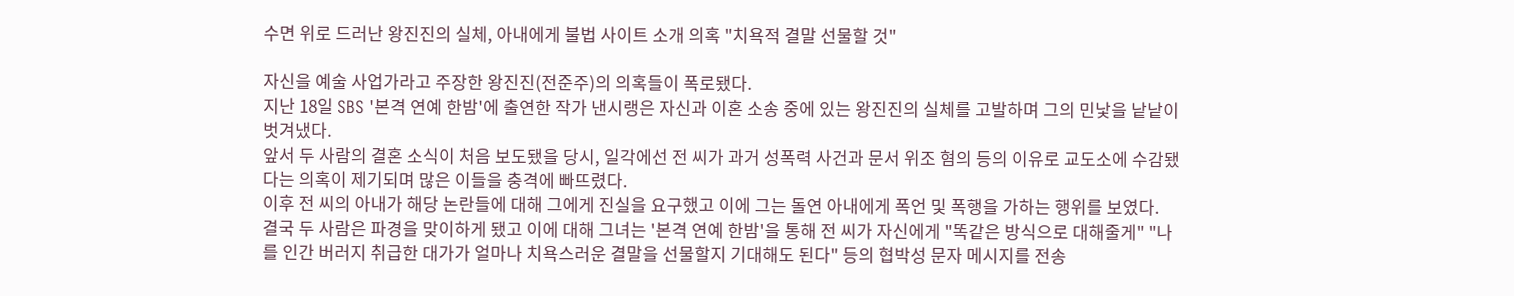수면 위로 드러난 왕진진의 실체, 아내에게 불법 사이트 소개 의혹 "치욕적 결말 선물할 것"

자신을 예술 사업가라고 주장한 왕진진(전준주)의 의혹들이 폭로됐다.
지난 18일 SBS '본격 연예 한밤'에 출연한 작가 낸시랭은 자신과 이혼 소송 중에 있는 왕진진의 실체를 고발하며 그의 민낯을 낱낱이 벗겨냈다.
앞서 두 사람의 결혼 소식이 처음 보도됐을 당시, 일각에선 전 씨가 과거 성폭력 사건과 문서 위조 혐의 등의 이유로 교도소에 수감됐다는 의혹이 제기되며 많은 이들을 충격에 빠뜨렸다.
이후 전 씨의 아내가 해당 논란들에 대해 그에게 진실을 요구했고 이에 그는 돌연 아내에게 폭언 및 폭행을 가하는 행위를 보였다.
결국 두 사람은 파경을 맞이하게 됐고 이에 대해 그녀는 '본격 연예 한밤'을 통해 전 씨가 자신에게 "똑같은 방식으로 대해줄게" "나를 인간 버러지 취급한 대가가 얼마나 치욕스러운 결말을 선물할지 기대해도 된다" 등의 협박성 문자 메시지를 전송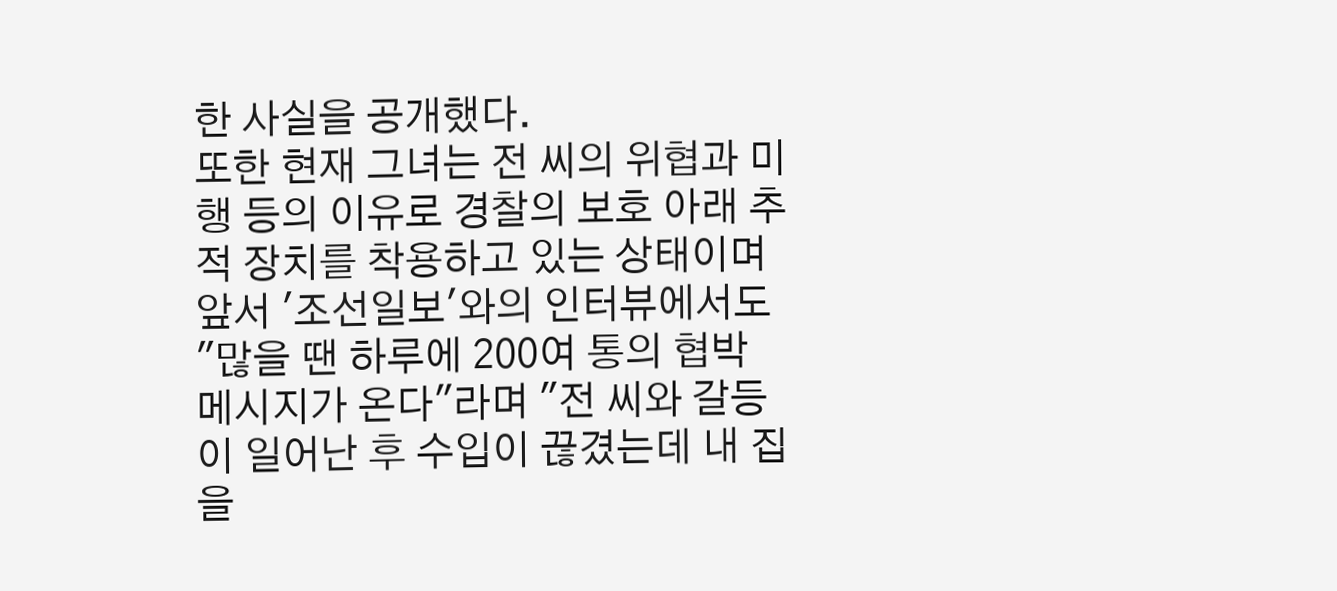한 사실을 공개했다.
또한 현재 그녀는 전 씨의 위협과 미행 등의 이유로 경찰의 보호 아래 추적 장치를 착용하고 있는 상태이며 앞서 '조선일보'와의 인터뷰에서도 "많을 땐 하루에 200여 통의 협박 메시지가 온다"라며 "전 씨와 갈등이 일어난 후 수입이 끊겼는데 내 집을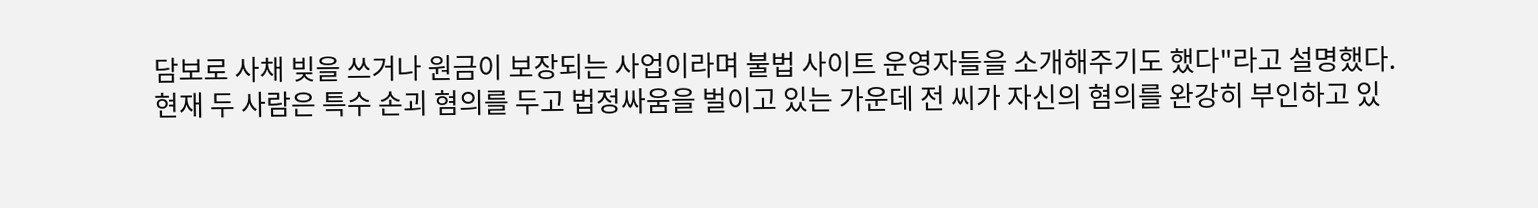담보로 사채 빚을 쓰거나 원금이 보장되는 사업이라며 불법 사이트 운영자들을 소개해주기도 했다"라고 설명했다.
현재 두 사람은 특수 손괴 혐의를 두고 법정싸움을 벌이고 있는 가운데 전 씨가 자신의 혐의를 완강히 부인하고 있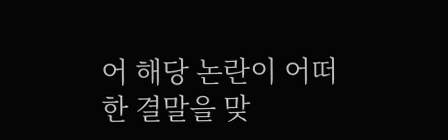어 해당 논란이 어떠한 결말을 맞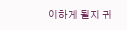이하게 될지 귀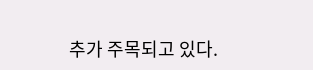추가 주목되고 있다.